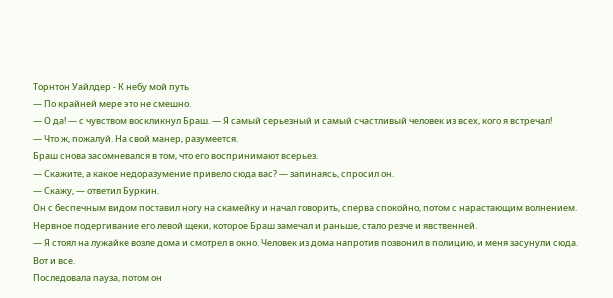Торнтон Уайлдер - К небу мой путь
— По крайней мере это не смешно.
— О да! — с чувством воскликнул Браш. — Я самый серьезный и самый счастливый человек из всех, кого я встречал!
— Что ж, пожалуй. На свой манер, разумеется.
Браш снова засомневался в том, что его воспринимают всерьез.
— Скажите, а какое недоразумение привело сюда вас? — запинаясь, спросил он.
— Скажу, — ответил Буркин.
Он с беспечным видом поставил ногу на скамейку и начал говорить, сперва спокойно, потом с нарастающим волнением. Нервное подергивание его левой щеки, которое Браш замечал и раньше, стало резче и явственней.
— Я стоял на лужайке возле дома и смотрел в окно. Человек из дома напротив позвонил в полицию, и меня засунули сюда. Вот и все.
Последовала пауза, потом он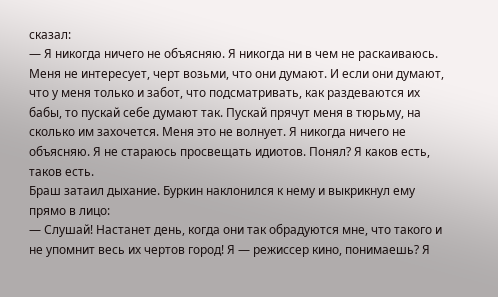сказал:
— Я никогда ничего не объясняю. Я никогда ни в чем не раскаиваюсь. Меня не интересует, черт возьми, что они думают. И если они думают, что у меня только и забот, что подсматривать, как раздеваются их бабы, то пускай себе думают так. Пускай прячут меня в тюрьму, на сколько им захочется. Меня это не волнует. Я никогда ничего не объясняю. Я не стараюсь просвещать идиотов. Понял? Я каков есть, таков есть.
Браш затаил дыхание. Буркин наклонился к нему и выкрикнул ему прямо в лицо:
— Слушай! Настанет день, когда они так обрадуются мне, что такого и не упомнит весь их чертов город! Я — режиссер кино, понимаешь? Я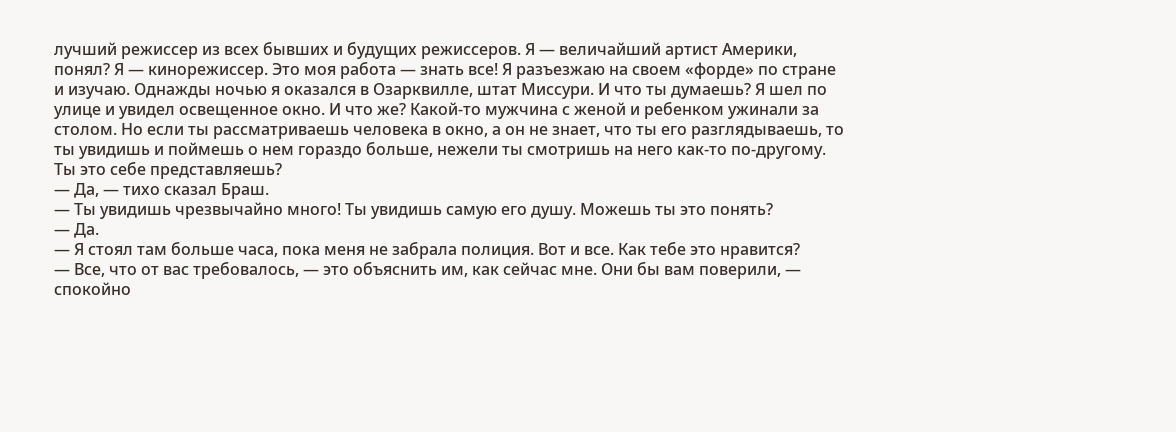лучший режиссер из всех бывших и будущих режиссеров. Я — величайший артист Америки, понял? Я — кинорежиссер. Это моя работа — знать все! Я разъезжаю на своем «форде» по стране и изучаю. Однажды ночью я оказался в Озарквилле, штат Миссури. И что ты думаешь? Я шел по улице и увидел освещенное окно. И что же? Какой-то мужчина с женой и ребенком ужинали за столом. Но если ты рассматриваешь человека в окно, а он не знает, что ты его разглядываешь, то ты увидишь и поймешь о нем гораздо больше, нежели ты смотришь на него как-то по-другому. Ты это себе представляешь?
— Да, — тихо сказал Браш.
— Ты увидишь чрезвычайно много! Ты увидишь самую его душу. Можешь ты это понять?
— Да.
— Я стоял там больше часа, пока меня не забрала полиция. Вот и все. Как тебе это нравится?
— Все, что от вас требовалось, — это объяснить им, как сейчас мне. Они бы вам поверили, — спокойно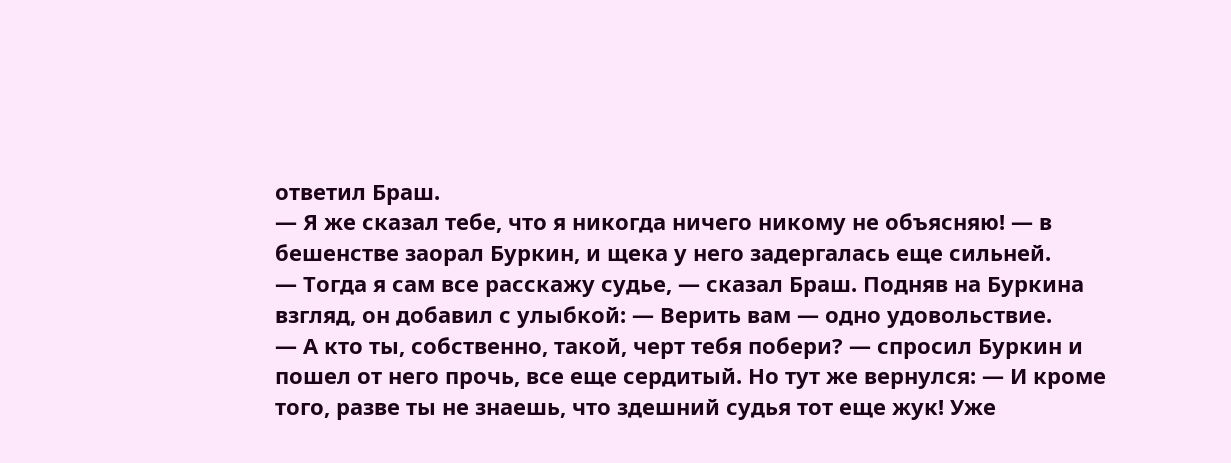ответил Браш.
— Я же сказал тебе, что я никогда ничего никому не объясняю! — в бешенстве заорал Буркин, и щека у него задергалась еще сильней.
— Тогда я сам все расскажу судье, — сказал Браш. Подняв на Буркина взгляд, он добавил с улыбкой: — Верить вам — одно удовольствие.
— А кто ты, собственно, такой, черт тебя побери? — спросил Буркин и пошел от него прочь, все еще сердитый. Но тут же вернулся: — И кроме того, разве ты не знаешь, что здешний судья тот еще жук! Уже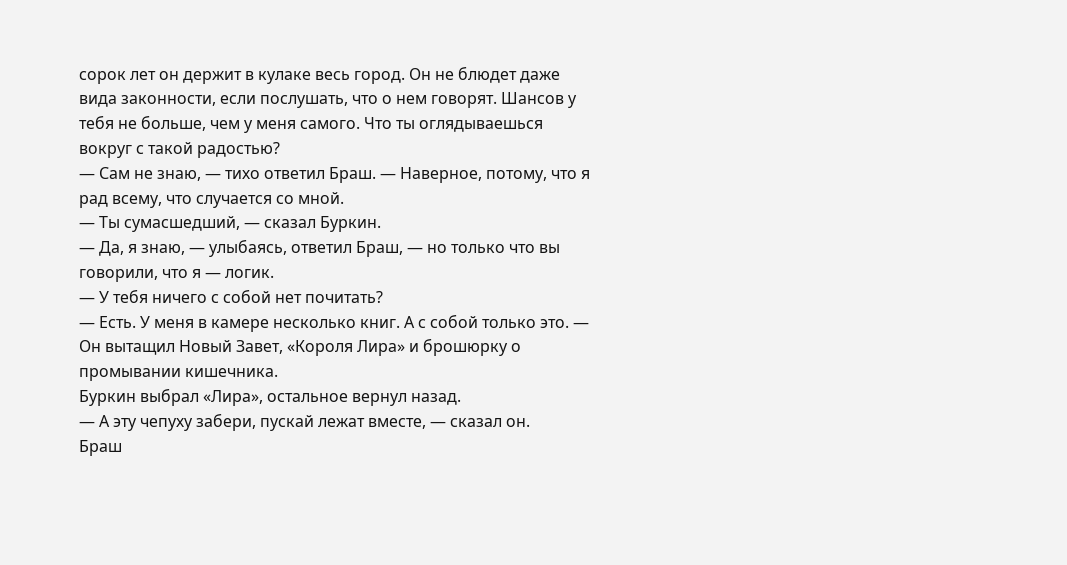сорок лет он держит в кулаке весь город. Он не блюдет даже вида законности, если послушать, что о нем говорят. Шансов у тебя не больше, чем у меня самого. Что ты оглядываешься вокруг с такой радостью?
— Сам не знаю, — тихо ответил Браш. — Наверное, потому, что я рад всему, что случается со мной.
— Ты сумасшедший, — сказал Буркин.
— Да, я знаю, — улыбаясь, ответил Браш, — но только что вы говорили, что я — логик.
— У тебя ничего с собой нет почитать?
— Есть. У меня в камере несколько книг. А с собой только это. — Он вытащил Новый Завет, «Короля Лира» и брошюрку о промывании кишечника.
Буркин выбрал «Лира», остальное вернул назад.
— А эту чепуху забери, пускай лежат вместе, — сказал он.
Браш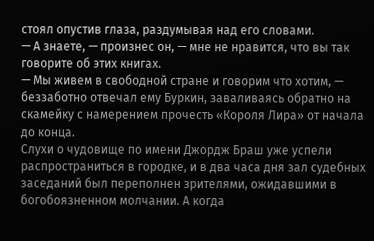стоял опустив глаза, раздумывая над его словами.
— А знаете, — произнес он, — мне не нравится, что вы так говорите об этих книгах.
— Мы живем в свободной стране и говорим что хотим, — беззаботно отвечал ему Буркин, заваливаясь обратно на скамейку с намерением прочесть «Короля Лира» от начала до конца.
Слухи о чудовище по имени Джордж Браш уже успели распространиться в городке, и в два часа дня зал судебных заседаний был переполнен зрителями, ожидавшими в богобоязненном молчании. А когда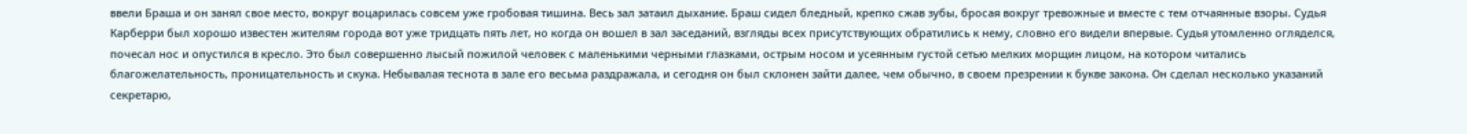ввели Браша и он занял свое место, вокруг воцарилась совсем уже гробовая тишина. Весь зал затаил дыхание. Браш сидел бледный, крепко сжав зубы, бросая вокруг тревожные и вместе с тем отчаянные взоры. Судья Карберри был хорошо известен жителям города вот уже тридцать пять лет, но когда он вошел в зал заседаний, взгляды всех присутствующих обратились к нему, словно его видели впервые. Судья утомленно огляделся, почесал нос и опустился в кресло. Это был совершенно лысый пожилой человек с маленькими черными глазками, острым носом и усеянным густой сетью мелких морщин лицом, на котором читались благожелательность, проницательность и скука. Небывалая теснота в зале его весьма раздражала, и сегодня он был склонен зайти далее, чем обычно, в своем презрении к букве закона. Он сделал несколько указаний секретарю,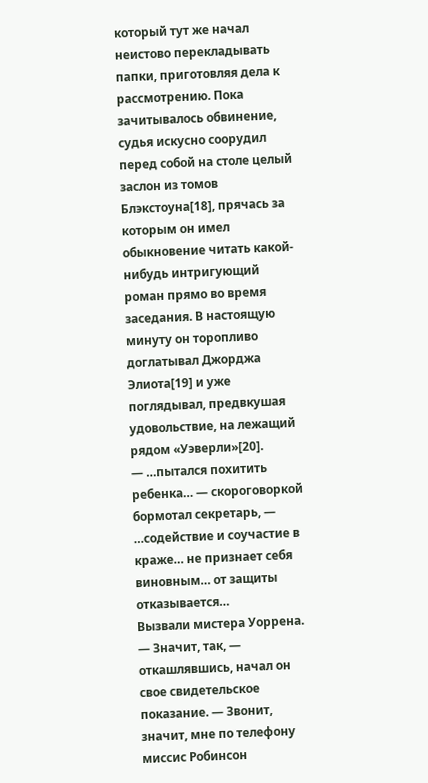который тут же начал неистово перекладывать папки, приготовляя дела к рассмотрению. Пока зачитывалось обвинение, судья искусно соорудил перед собой на столе целый заслон из томов Блэкстоуна[18], прячась за которым он имел обыкновение читать какой-нибудь интригующий роман прямо во время заседания. В настоящую минуту он торопливо доглатывал Джорджа Элиота[19] и уже поглядывал, предвкушая удовольствие, на лежащий рядом «Уэверли»[20].
— …пытался похитить ребенка… — скороговоркой бормотал секретарь, — …содействие и соучастие в краже… не признает себя виновным… от защиты отказывается…
Вызвали мистера Уоррена.
— Значит, так, — откашлявшись, начал он свое свидетельское показание. — Звонит, значит, мне по телефону миссис Робинсон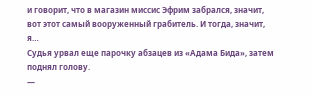и говорит, что в магазин миссис Эфрим забрался, значит, вот этот самый вооруженный грабитель. И тогда, значит, я…
Судья урвал еще парочку абзацев из «Адама Бида», затем поднял голову.
—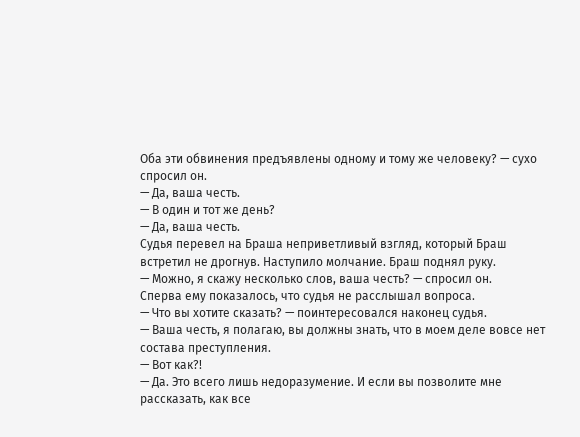Оба эти обвинения предъявлены одному и тому же человеку? — сухо спросил он.
— Да, ваша честь.
— В один и тот же день?
— Да, ваша честь.
Судья перевел на Браша неприветливый взгляд, который Браш встретил не дрогнув. Наступило молчание. Браш поднял руку.
— Можно, я скажу несколько слов, ваша честь? — спросил он.
Сперва ему показалось, что судья не расслышал вопроса.
— Что вы хотите сказать? — поинтересовался наконец судья.
— Ваша честь, я полагаю, вы должны знать, что в моем деле вовсе нет состава преступления.
— Вот как?!
— Да. Это всего лишь недоразумение. И если вы позволите мне рассказать, как все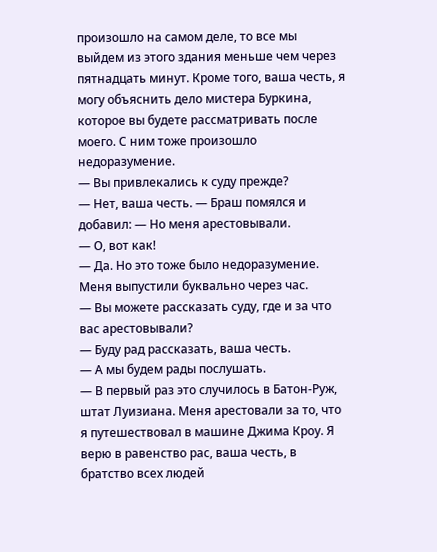произошло на самом деле, то все мы выйдем из этого здания меньше чем через пятнадцать минут. Кроме того, ваша честь, я могу объяснить дело мистера Буркина, которое вы будете рассматривать после моего. С ним тоже произошло недоразумение.
— Вы привлекались к суду прежде?
— Нет, ваша честь. — Браш помялся и добавил: — Но меня арестовывали.
— О, вот как!
— Да. Но это тоже было недоразумение. Меня выпустили буквально через час.
— Вы можете рассказать суду, где и за что вас арестовывали?
— Буду рад рассказать, ваша честь.
— А мы будем рады послушать.
— В первый раз это случилось в Батон-Руж, штат Луизиана. Меня арестовали за то, что я путешествовал в машине Джима Кроу. Я верю в равенство рас, ваша честь, в братство всех людей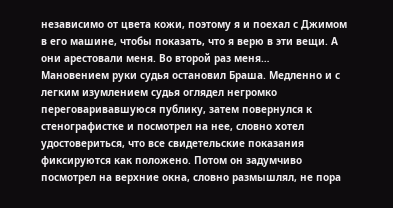независимо от цвета кожи, поэтому я и поехал с Джимом в его машине, чтобы показать, что я верю в эти вещи. А они арестовали меня. Во второй раз меня…
Мановением руки судья остановил Браша. Медленно и с легким изумлением судья оглядел негромко переговаривавшуюся публику, затем повернулся к стенографистке и посмотрел на нее, словно хотел удостовериться, что все свидетельские показания фиксируются как положено. Потом он задумчиво посмотрел на верхние окна, словно размышлял, не пора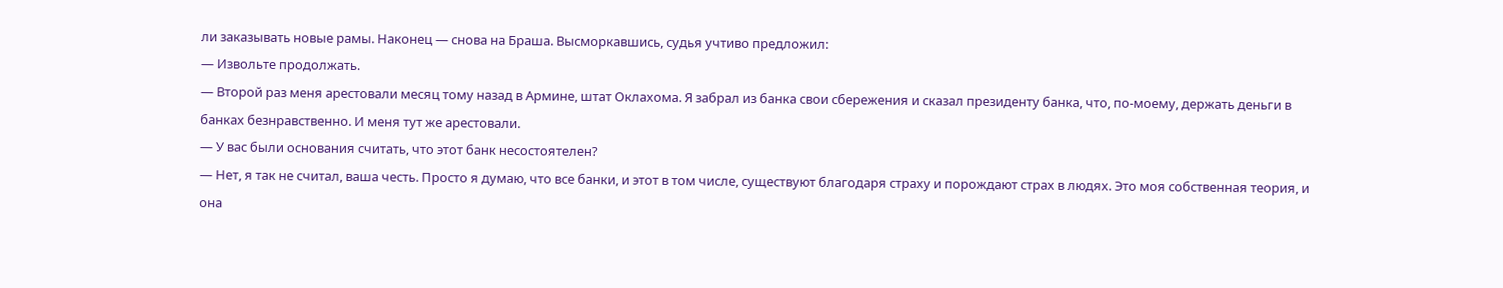ли заказывать новые рамы. Наконец — снова на Браша. Высморкавшись, судья учтиво предложил:
— Извольте продолжать.
— Второй раз меня арестовали месяц тому назад в Армине, штат Оклахома. Я забрал из банка свои сбережения и сказал президенту банка, что, по-моему, держать деньги в банках безнравственно. И меня тут же арестовали.
— У вас были основания считать, что этот банк несостоятелен?
— Нет, я так не считал, ваша честь. Просто я думаю, что все банки, и этот в том числе, существуют благодаря страху и порождают страх в людях. Это моя собственная теория, и она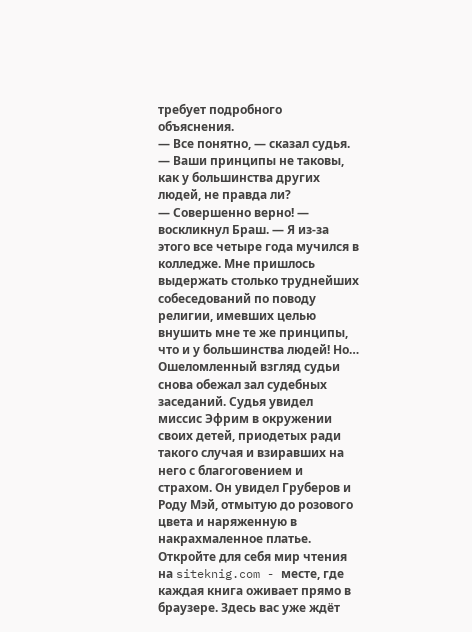требует подробного объяснения.
— Все понятно, — сказал судья. — Ваши принципы не таковы, как у большинства других людей, не правда ли?
— Совершенно верно! — воскликнул Браш. — Я из-за этого все четыре года мучился в колледже. Мне пришлось выдержать столько труднейших собеседований по поводу религии, имевших целью внушить мне те же принципы, что и у большинства людей! Но…
Ошеломленный взгляд судьи снова обежал зал судебных заседаний. Судья увидел миссис Эфрим в окружении своих детей, приодетых ради такого случая и взиравших на него с благоговением и страхом. Он увидел Груберов и Роду Мэй, отмытую до розового цвета и наряженную в накрахмаленное платье.
Откройте для себя мир чтения на siteknig.com - месте, где каждая книга оживает прямо в браузере. Здесь вас уже ждёт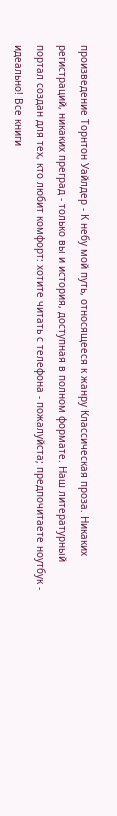произведение Торнтон Уайлдер - К небу мой путь, относящееся к жанру Классическая проза. Никаких регистраций, никаких преград - только вы и история, доступная в полном формате. Наш литературный портал создан для тех, кто любит комфорт: хотите читать с телефона - пожалуйста; предпочитаете ноутбук - идеально! Все книги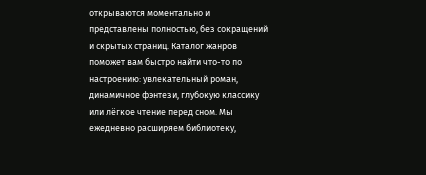открываются моментально и представлены полностью, без сокращений и скрытых страниц. Каталог жанров поможет вам быстро найти что-то по настроению: увлекательный роман, динамичное фэнтези, глубокую классику или лёгкое чтение перед сном. Мы ежедневно расширяем библиотеку,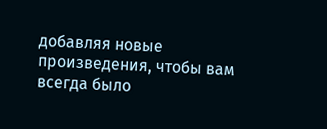добавляя новые произведения, чтобы вам всегда было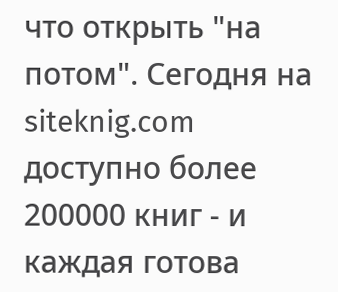что открыть "на потом". Сегодня на siteknig.com доступно более 200000 книг - и каждая готова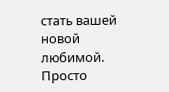стать вашей новой любимой. Просто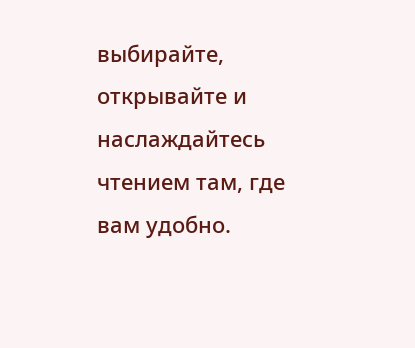выбирайте, открывайте и наслаждайтесь чтением там, где вам удобно.